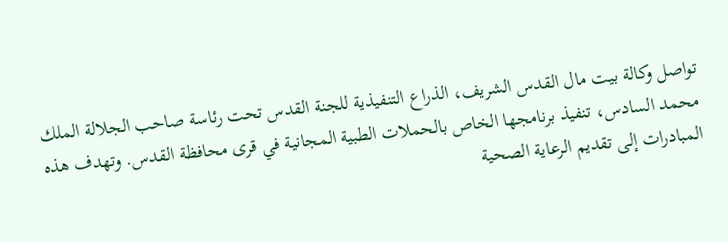تواصل وكالة بيت مال القدس الشريف، الذراع التنفيذية للجنة القدس تحت رئاسة صاحب الجلالة الملك محمد السادس، تنفيذ برنامجها الخاص بالحملات الطبية المجانية في قرى محافظة القدس. وتهدف هذه المبادرات إلى تقديم الرعاية الصحية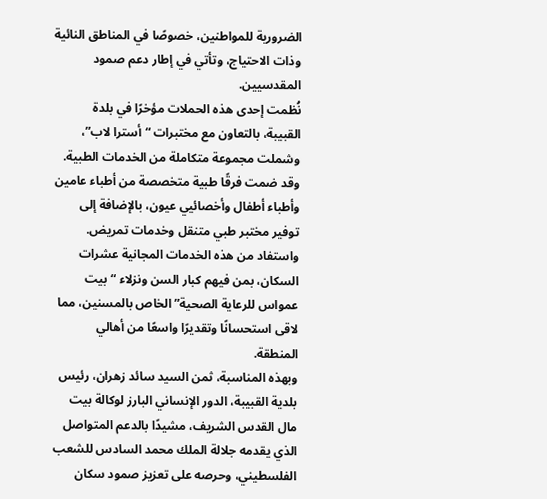الضرورية للمواطنين، خصوصًا في المناطق النائية وذات الاحتياج، وتأتي في إطار دعم صمود المقدسيين.
نُظمت إحدى هذه الحملات مؤخرًا في بلدة القبيبة، بالتعاون مع مختبرات “أسترا لاب”، وشملت مجموعة متكاملة من الخدمات الطبية. وقد ضمت فرقًا طبية متخصصة من أطباء عامين وأطباء أطفال وأخصائيي عيون، بالإضافة إلى توفير مختبر طبي متنقل وخدمات تمريض. واستفاد من هذه الخدمات المجانية عشرات السكان، بمن فيهم كبار السن ونزلاء “بيت عمواس للرعاية الصحية” الخاص بالمسنين، مما لاقى استحسانًا وتقديرًا واسعًا من أهالي المنطقة.
وبهذه المناسبة، ثمن السيد سائد زهران، رئيس بلدية القبيبة، الدور الإنساني البارز لوكالة بيت مال القدس الشريف، مشيدًا بالدعم المتواصل الذي يقدمه جلالة الملك محمد السادس للشعب الفلسطيني، وحرصه على تعزيز صمود سكان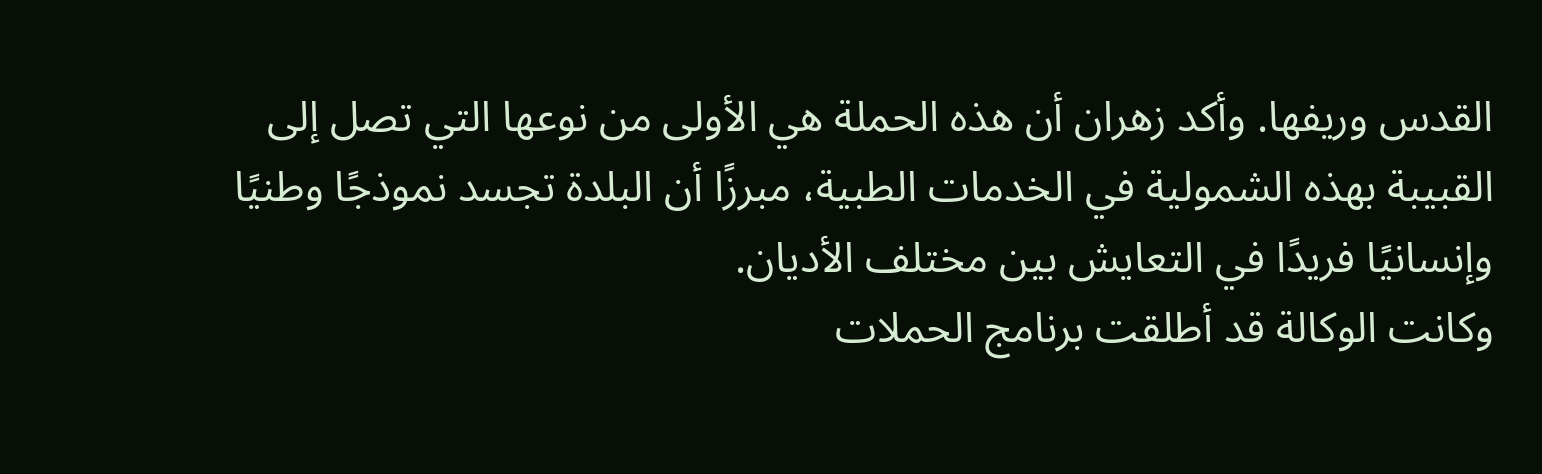القدس وريفها. وأكد زهران أن هذه الحملة هي الأولى من نوعها التي تصل إلى القبيبة بهذه الشمولية في الخدمات الطبية، مبرزًا أن البلدة تجسد نموذجًا وطنيًا وإنسانيًا فريدًا في التعايش بين مختلف الأديان.
وكانت الوكالة قد أطلقت برنامج الحملات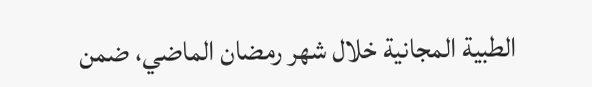الطبية المجانية خلال شهر رمضان الماضي، ضمن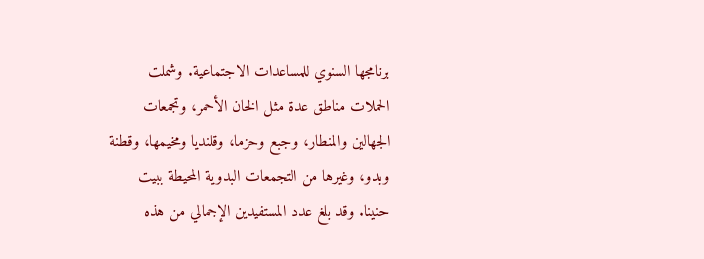برنامجها السنوي للمساعدات الاجتماعية. وشملت الحملات مناطق عدة مثل الخان الأحمر، وتجمعات الجهالين والمنطار، وجبع وحزما، وقلنديا ومخيمها، وقطنة وبدو، وغيرها من التجمعات البدوية المحيطة ببيت حنينا. وقد بلغ عدد المستفيدين الإجمالي من هذه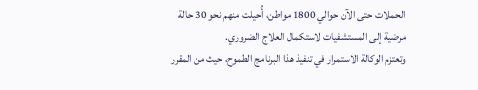الحملات حتى الآن حوالي 1800 مواطن، أُحيلت منهم نحو 30 حالة مرضية إلى المستشفيات لاستكمال العلاج الضروري.
وتعتزم الوكالة الاستمرار في تنفيذ هذا البرنامج الطموح، حيث من المقرر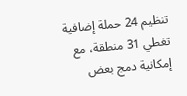تنظيم 24 حملة إضافية تغطي 31 منطقة، مع إمكانية دمج بعض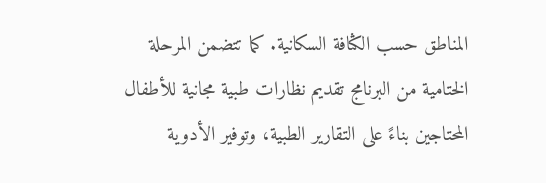المناطق حسب الكثافة السكانية. كما تتضمن المرحلة الختامية من البرنامج تقديم نظارات طبية مجانية للأطفال المحتاجين بناءً على التقارير الطبية، وتوفير الأدوية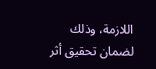اللازمة، وذلك لضمان تحقيق أثر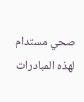صحي مستدام لهذه المبادرات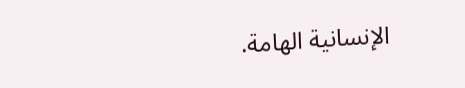الإنسانية الهامة.